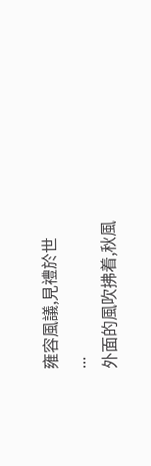雍容風議,見禮於世
...
外面的風吹拂着,秋風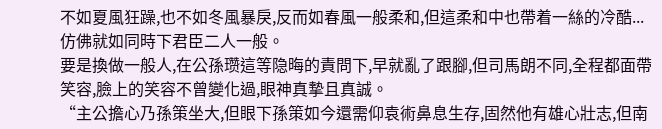不如夏風狂躁,也不如冬風暴戾,反而如春風一般柔和,但這柔和中也帶着一絲的冷酷...
仿佛就如同時下君臣二人一般。
要是換做一般人,在公孫瓒這等隐晦的責問下,早就亂了跟腳,但司馬朗不同,全程都面帶笑容,臉上的笑容不曾變化過,眼神真摯且真誠。
“主公擔心乃孫策坐大,但眼下孫策如今還需仰袁術鼻息生存,固然他有雄心壯志,但南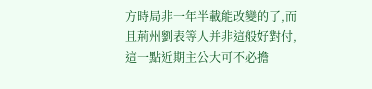方時局非一年半載能改變的了,而且荊州劉表等人并非這般好對付,這一點近期主公大可不必擔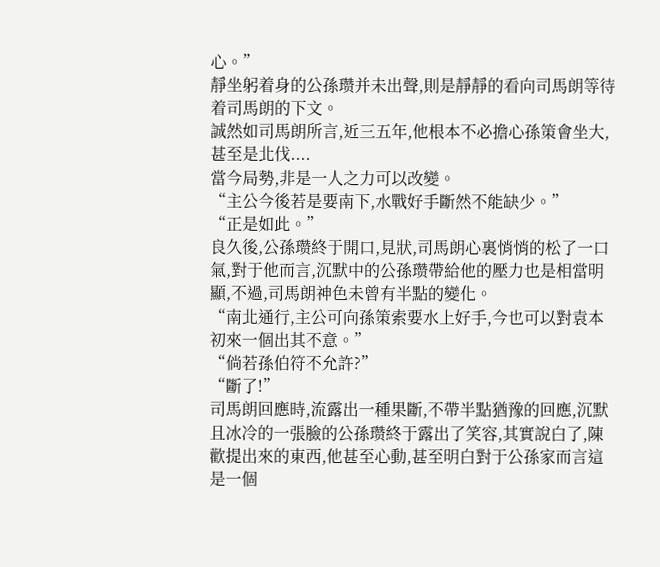心。”
靜坐躬着身的公孫瓒并未出聲,則是靜靜的看向司馬朗等待着司馬朗的下文。
誠然如司馬朗所言,近三五年,他根本不必擔心孫策會坐大,甚至是北伐....
當今局勢,非是一人之力可以改變。
“主公今後若是要南下,水戰好手斷然不能缺少。”
“正是如此。”
良久後,公孫瓒終于開口,見狀,司馬朗心裏悄悄的松了一口氣,對于他而言,沉默中的公孫瓒帶給他的壓力也是相當明顯,不過,司馬朗神色未曾有半點的變化。
“南北通行,主公可向孫策索要水上好手,今也可以對袁本初來一個出其不意。”
“倘若孫伯符不允許?”
“斷了!”
司馬朗回應時,流露出一種果斷,不帶半點猶豫的回應,沉默且冰冷的一張臉的公孫瓒終于露出了笑容,其實說白了,陳歡提出來的東西,他甚至心動,甚至明白對于公孫家而言這是一個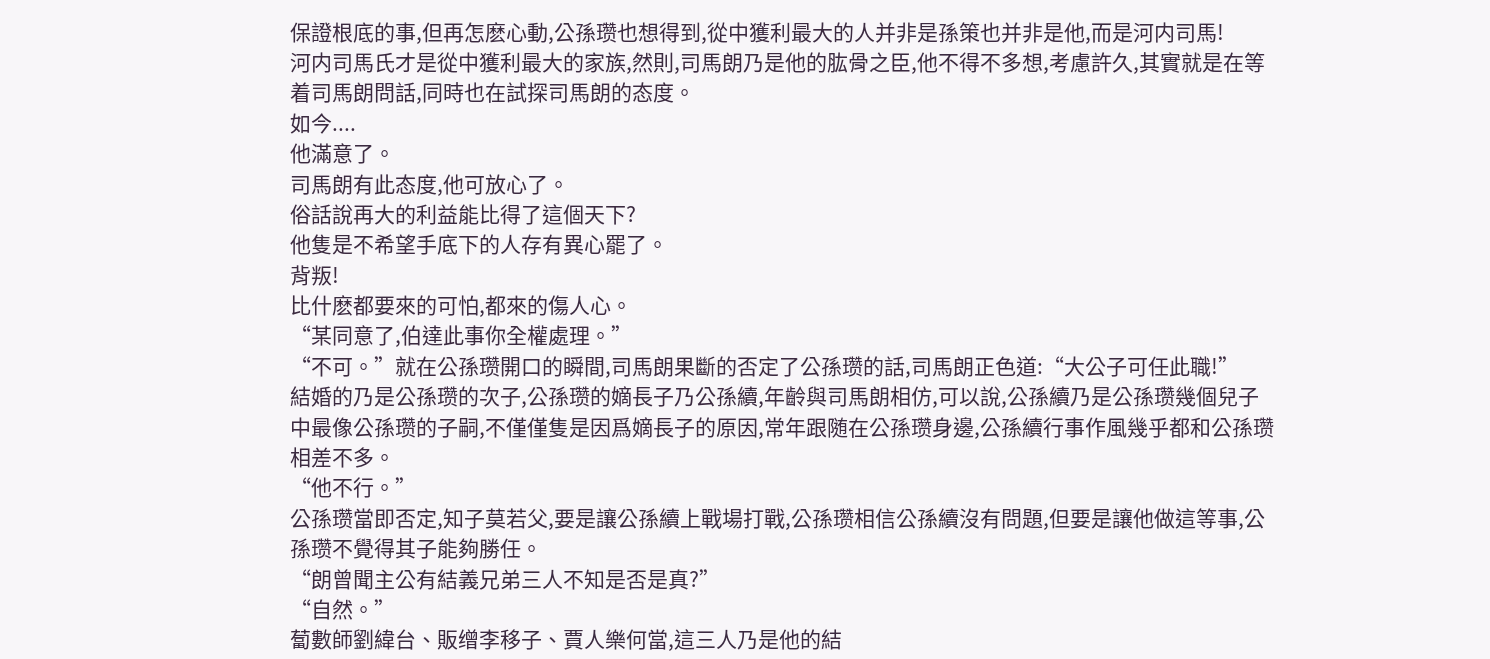保證根底的事,但再怎麽心動,公孫瓒也想得到,從中獲利最大的人并非是孫策也并非是他,而是河内司馬!
河内司馬氏才是從中獲利最大的家族,然則,司馬朗乃是他的肱骨之臣,他不得不多想,考慮許久,其實就是在等着司馬朗問話,同時也在試探司馬朗的态度。
如今....
他滿意了。
司馬朗有此态度,他可放心了。
俗話說再大的利益能比得了這個天下?
他隻是不希望手底下的人存有異心罷了。
背叛!
比什麽都要來的可怕,都來的傷人心。
“某同意了,伯達此事你全權處理。”
“不可。”就在公孫瓒開口的瞬間,司馬朗果斷的否定了公孫瓒的話,司馬朗正色道:“大公子可任此職!”
結婚的乃是公孫瓒的次子,公孫瓒的嫡長子乃公孫續,年齡與司馬朗相仿,可以說,公孫續乃是公孫瓒幾個兒子中最像公孫瓒的子嗣,不僅僅隻是因爲嫡長子的原因,常年跟随在公孫瓒身邊,公孫續行事作風幾乎都和公孫瓒相差不多。
“他不行。”
公孫瓒當即否定,知子莫若父,要是讓公孫續上戰場打戰,公孫瓒相信公孫續沒有問題,但要是讓他做這等事,公孫瓒不覺得其子能夠勝任。
“朗曾聞主公有結義兄弟三人不知是否是真?”
“自然。”
蔔數師劉緯台、販缯李移子、賈人樂何當,這三人乃是他的結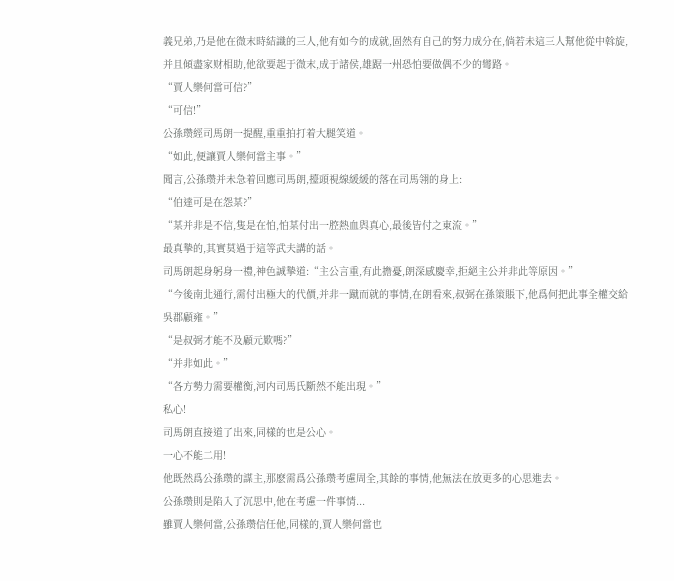義兄弟,乃是他在微末時結識的三人,他有如今的成就,固然有自己的努力成分在,倘若未這三人幫他從中斡旋,并且傾盡家财相助,他欲要起于微末,成于諸侯,雄踞一州恐怕要做偶不少的彎路。
“賈人樂何當可信?”
“可信!”
公孫瓒經司馬朗一提醒,重重拍打着大腿笑道。
“如此,便讓賈人樂何當主事。”
聞言,公孫瓒并未急着回應司馬朗,擡頭視線緩緩的落在司馬翎的身上:
“伯達可是在怨某?”
“某并非是不信,隻是在怕,怕某付出一腔熱血與真心,最後皆付之東流。”
最真摯的,其實莫過于這等武夫講的話。
司馬朗起身躬身一禮,神色誠摯道:“主公言重,有此擔憂,朗深感慶幸,拒絕主公并非此等原因。”
“今後南北通行,需付出極大的代價,并非一蹴而就的事情,在朗看來,叔弼在孫策賬下,他爲何把此事全權交給吳郡顧雍。”
“是叔弼才能不及顧元歎嗎?”
“并非如此。”
“各方勢力需要權衡,河内司馬氏斷然不能出現。”
私心!
司馬朗直接道了出來,同樣的也是公心。
一心不能二用!
他既然爲公孫瓒的謀主,那麽需爲公孫瓒考慮周全,其餘的事情,他無法在放更多的心思進去。
公孫瓒則是陷入了沉思中,他在考慮一件事情...
雖賈人樂何當,公孫瓒信任他,同樣的,賈人樂何當也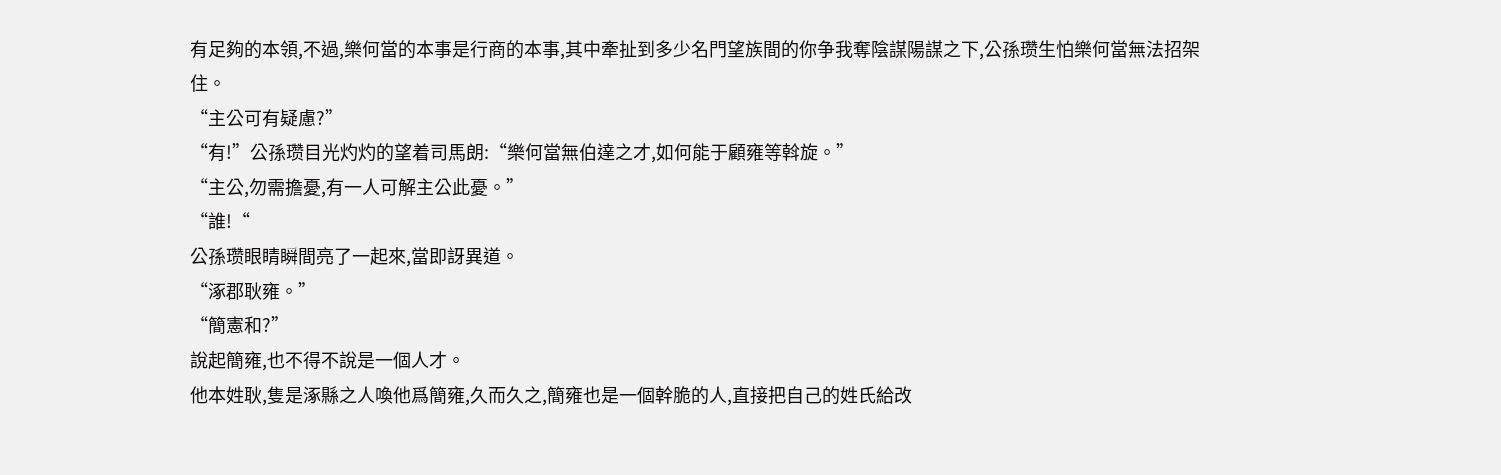有足夠的本領,不過,樂何當的本事是行商的本事,其中牽扯到多少名門望族間的你争我奪陰謀陽謀之下,公孫瓒生怕樂何當無法招架住。
“主公可有疑慮?”
“有!”公孫瓒目光灼灼的望着司馬朗:“樂何當無伯達之才,如何能于顧雍等斡旋。”
“主公,勿需擔憂,有一人可解主公此憂。”
“誰!“
公孫瓒眼睛瞬間亮了一起來,當即訝異道。
“涿郡耿雍。”
“簡憲和?”
說起簡雍,也不得不說是一個人才。
他本姓耿,隻是涿縣之人喚他爲簡雍,久而久之,簡雍也是一個幹脆的人,直接把自己的姓氏給改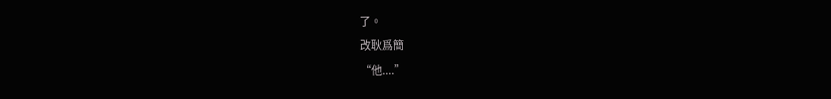了。
改耿爲簡
“他....”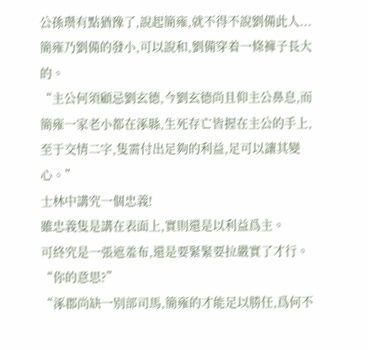公孫瓒有點猶豫了,說起簡雍,就不得不說劉備此人...
簡雍乃劉備的發小,可以說和,劉備穿着一條褲子長大的。
“主公何須顧忌劉玄德,今劉玄德尚且仰主公鼻息,而簡雍一家老小都在涿縣,生死存亡皆握在主公的手上,至于交情二字,隻需付出足夠的利益,足可以讓其變心。”
士林中講究一個忠義!
雖忠義隻是講在表面上,實則還是以利益爲主。
可終究是一張遮羞布,還是要緊緊要拉嚴實了才行。
“你的意思?”
“涿郡尚缺一别部司馬,簡雍的才能足以勝任,爲何不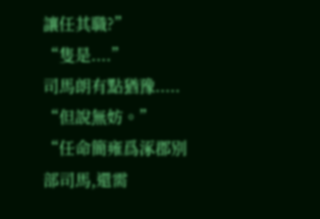讓任其職?”
“隻是....”
司馬朗有點猶豫.....
“但說無妨。”
“任命簡雍爲涿郡别部司馬,還需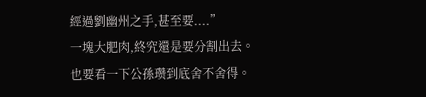經過劉幽州之手,甚至要....”
一塊大肥肉,終究還是要分割出去。
也要看一下公孫瓒到底舍不舍得。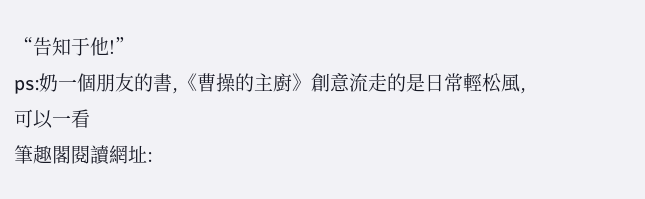“告知于他!”
ps:奶一個朋友的書,《曹操的主廚》創意流走的是日常輕松風,可以一看
筆趣閣閱讀網址: